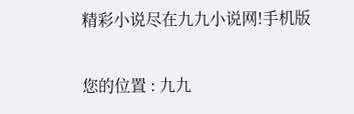精彩小说尽在九九小说网!手机版

您的位置 : 九九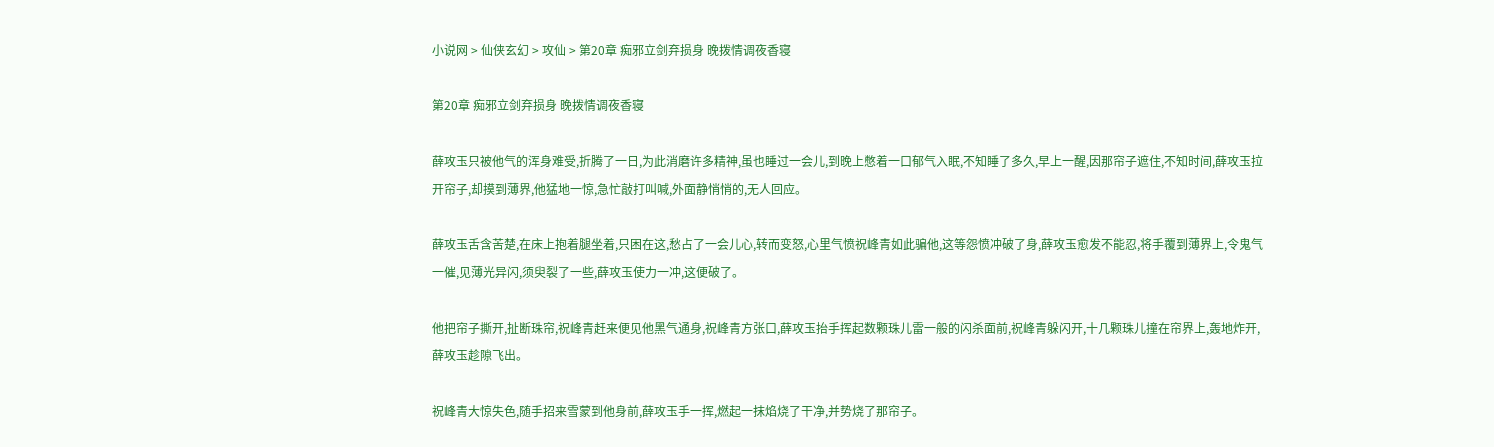小说网 > 仙侠玄幻 > 攻仙 > 第20章 痴邪立剑弃损身 晚拨情调夜香寝

第20章 痴邪立剑弃损身 晚拨情调夜香寝

薛攻玉只被他气的浑身难受,折腾了一日,为此消磨许多精神,虽也睡过一会儿,到晚上憋着一口郁气入眠,不知睡了多久,早上一醒,因那帘子遮住,不知时间,薛攻玉拉开帘子,却摸到薄界,他猛地一惊,急忙敲打叫喊,外面静悄悄的,无人回应。

薛攻玉舌含苦楚,在床上抱着腿坐着,只困在这,愁占了一会儿心,转而变怒,心里气愤祝峰青如此骗他,这等怨愤冲破了身,薛攻玉愈发不能忍,将手覆到薄界上,令鬼气一催,见薄光异闪,须臾裂了一些,薛攻玉使力一冲,这便破了。

他把帘子撕开,扯断珠帘,祝峰青赶来便见他黑气通身,祝峰青方张口,薛攻玉抬手挥起数颗珠儿雷一般的闪杀面前,祝峰青躲闪开,十几颗珠儿撞在帘界上,轰地炸开,薛攻玉趁隙飞出。

祝峰青大惊失色,随手招来雪蒙到他身前,薛攻玉手一挥,燃起一抹焰烧了干净,并势烧了那帘子。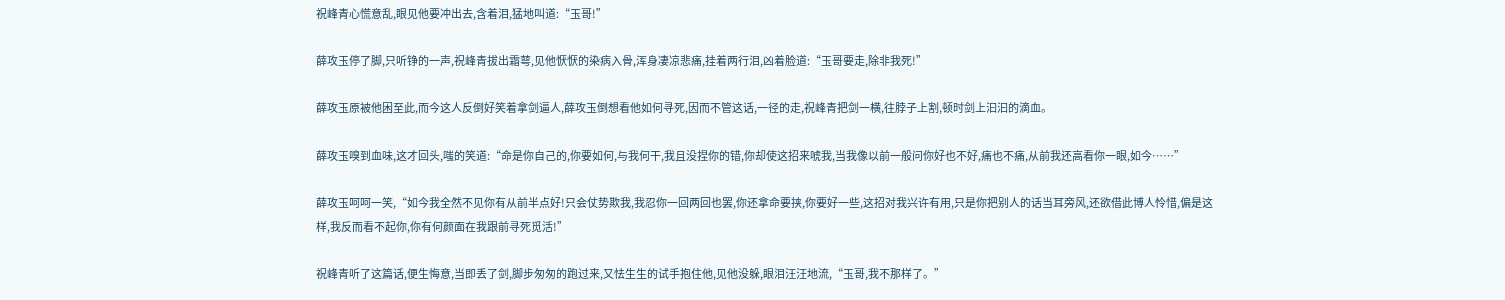祝峰青心慌意乱,眼见他要冲出去,含着泪,猛地叫道:“玉哥!”

薛攻玉停了脚,只听铮的一声,祝峰青拔出霜萼,见他恹恹的染病入骨,浑身凄凉悲痛,挂着两行泪,凶着脸道:“玉哥要走,除非我死!”

薛攻玉原被他困至此,而今这人反倒好笑着拿剑逼人,薛攻玉倒想看他如何寻死,因而不管这话,一径的走,祝峰青把剑一横,往脖子上割,顿时剑上汩汩的滴血。

薛攻玉嗅到血味,这才回头,嗤的笑道:“命是你自己的,你要如何,与我何干,我且没捏你的错,你却使这招来唬我,当我像以前一般问你好也不好,痛也不痛,从前我还高看你一眼,如今……”

薛攻玉呵呵一笑,“如今我全然不见你有从前半点好!只会仗势欺我,我忍你一回两回也罢,你还拿命要挟,你要好一些,这招对我兴许有用,只是你把别人的话当耳旁风,还欲借此博人怜惜,偏是这样,我反而看不起你,你有何颜面在我跟前寻死觅活!”

祝峰青听了这篇话,便生悔意,当即丢了剑,脚步匆匆的跑过来,又怯生生的试手抱住他,见他没躲,眼泪汪汪地流,“玉哥,我不那样了。”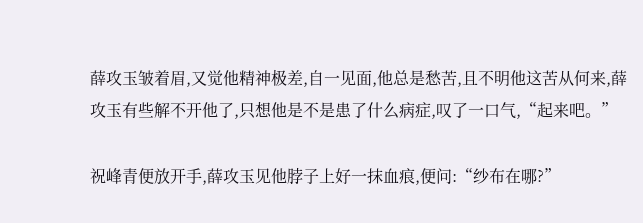薛攻玉皱着眉,又觉他精神极差,自一见面,他总是愁苦,且不明他这苦从何来,薛攻玉有些解不开他了,只想他是不是患了什么病症,叹了一口气,“起来吧。”

祝峰青便放开手,薛攻玉见他脖子上好一抹血痕,便问:“纱布在哪?”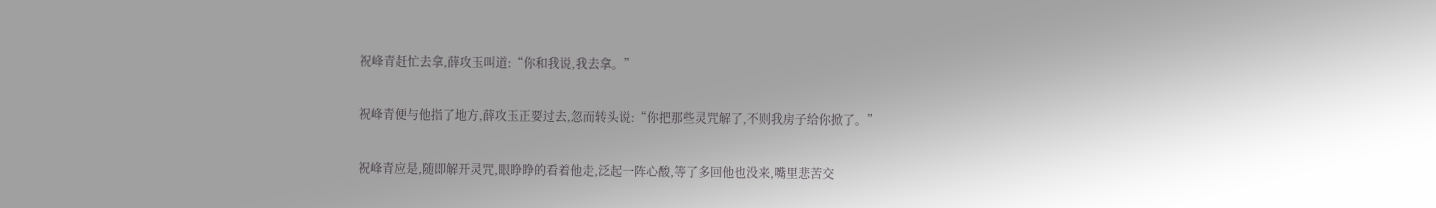祝峰青赶忙去拿,薛攻玉叫道:“你和我说,我去拿。”

祝峰青便与他指了地方,薛攻玉正要过去,忽而转头说:“你把那些灵咒解了,不则我房子给你掀了。”

祝峰青应是,随即解开灵咒,眼睁睁的看着他走,泛起一阵心酸,等了多回他也没来,嘴里悲苦交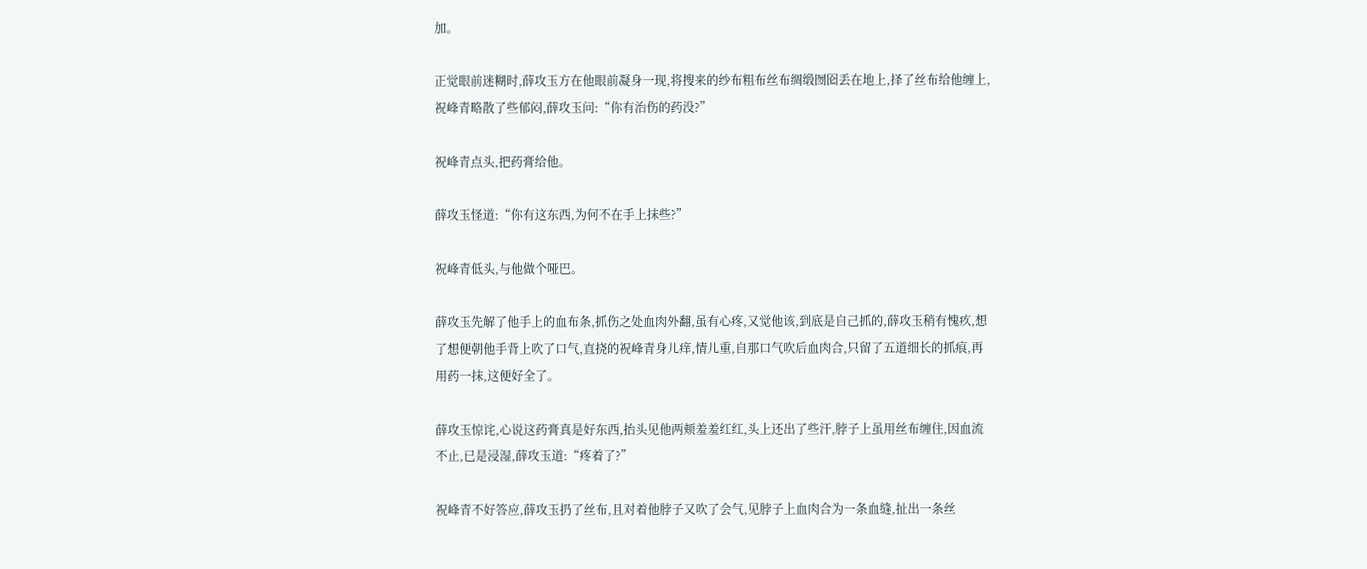加。

正觉眼前迷糊时,薛攻玉方在他眼前凝身一现,将搜来的纱布粗布丝布绸缎囫囵丢在地上,择了丝布给他缠上,祝峰青略散了些郁闷,薛攻玉问:“你有治伤的药没?”

祝峰青点头,把药膏给他。

薛攻玉怪道:“你有这东西,为何不在手上抹些?”

祝峰青低头,与他做个哑巴。

薛攻玉先解了他手上的血布条,抓伤之处血肉外翻,虽有心疼,又觉他该,到底是自己抓的,薛攻玉稍有愧疚,想了想便朝他手背上吹了口气,直挠的祝峰青身儿痒,情儿重,自那口气吹后血肉合,只留了五道细长的抓痕,再用药一抹,这便好全了。

薛攻玉惊诧,心说这药膏真是好东西,抬头见他两颊羞羞红红,头上还出了些汗,脖子上虽用丝布缠住,因血流不止,已是浸湿,薛攻玉道:“疼着了?”

祝峰青不好答应,薛攻玉扔了丝布,且对着他脖子又吹了会气,见脖子上血肉合为一条血缝,扯出一条丝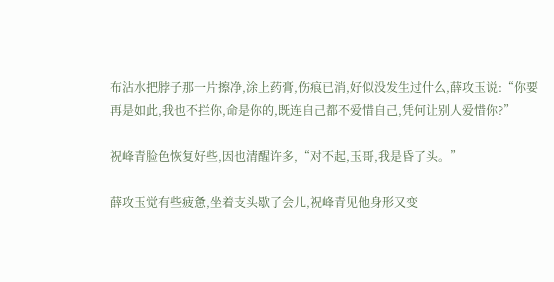布沾水把脖子那一片擦净,涂上药膏,伤痕已消,好似没发生过什么,薛攻玉说:“你要再是如此,我也不拦你,命是你的,既连自己都不爱惜自己,凭何让别人爱惜你?”

祝峰青脸色恢复好些,因也清醒许多,“对不起,玉哥,我是昏了头。”

薛攻玉觉有些疲惫,坐着支头歇了会儿,祝峰青见他身形又变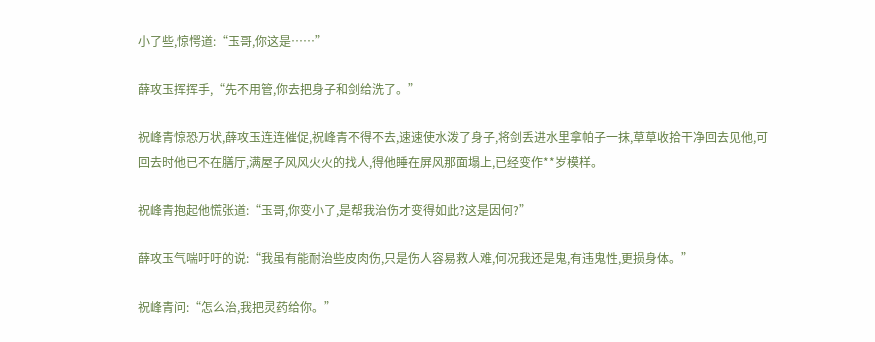小了些,惊愕道:“玉哥,你这是……”

薛攻玉挥挥手,“先不用管,你去把身子和剑给洗了。”

祝峰青惊恐万状,薛攻玉连连催促,祝峰青不得不去,速速使水泼了身子,将剑丢进水里拿帕子一抹,草草收拾干净回去见他,可回去时他已不在膳厅,满屋子风风火火的找人,得他睡在屏风那面塌上,已经变作**岁模样。

祝峰青抱起他慌张道:“玉哥,你变小了,是帮我治伤才变得如此?这是因何?”

薛攻玉气喘吁吁的说:“我虽有能耐治些皮肉伤,只是伤人容易救人难,何况我还是鬼,有违鬼性,更损身体。”

祝峰青问:“怎么治,我把灵药给你。”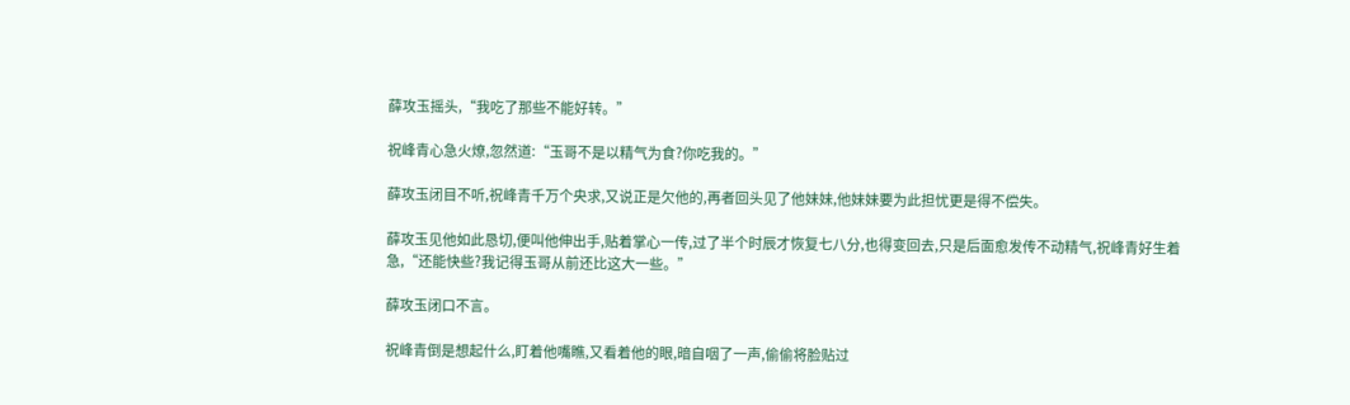薛攻玉摇头,“我吃了那些不能好转。”

祝峰青心急火燎,忽然道:“玉哥不是以精气为食?你吃我的。”

薛攻玉闭目不听,祝峰青千万个央求,又说正是欠他的,再者回头见了他妹妹,他妹妹要为此担忧更是得不偿失。

薛攻玉见他如此恳切,便叫他伸出手,贴着掌心一传,过了半个时辰才恢复七八分,也得变回去,只是后面愈发传不动精气,祝峰青好生着急,“还能快些?我记得玉哥从前还比这大一些。”

薛攻玉闭口不言。

祝峰青倒是想起什么,盯着他嘴瞧,又看着他的眼,暗自咽了一声,偷偷将脸贴过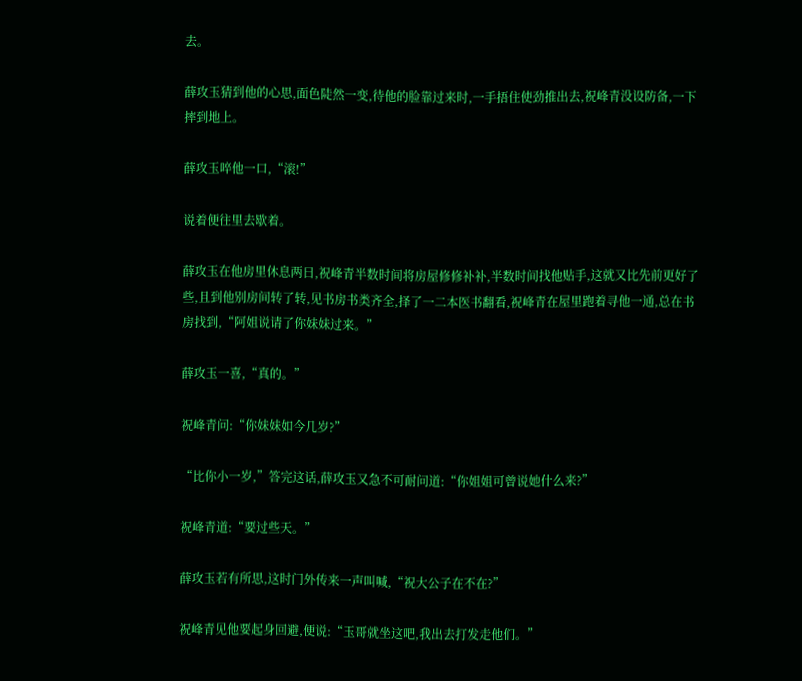去。

薛攻玉猜到他的心思,面色陡然一变,待他的脸靠过来时,一手捂住使劲推出去,祝峰青没设防备,一下摔到地上。

薛攻玉啐他一口,“滚!”

说着便往里去歇着。

薛攻玉在他房里休息两日,祝峰青半数时间将房屋修修补补,半数时间找他贴手,这就又比先前更好了些,且到他别房间转了转,见书房书类齐全,择了一二本医书翻看,祝峰青在屋里跑着寻他一通,总在书房找到,“阿姐说请了你妹妹过来。”

薛攻玉一喜,“真的。”

祝峰青问:“你妹妹如今几岁?”

“比你小一岁,”答完这话,薛攻玉又急不可耐问道:“你姐姐可曾说她什么来?”

祝峰青道:“要过些天。”

薛攻玉若有所思,这时门外传来一声叫喊,“祝大公子在不在?”

祝峰青见他要起身回避,便说:“玉哥就坐这吧,我出去打发走他们。”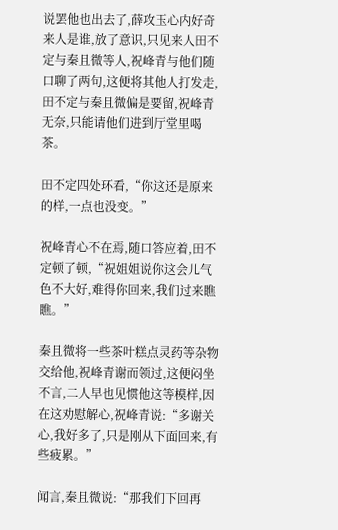说罢他也出去了,薛攻玉心内好奇来人是谁,放了意识,只见来人田不定与秦且微等人,祝峰青与他们随口聊了两句,这便将其他人打发走,田不定与秦且微偏是要留,祝峰青无奈,只能请他们进到厅堂里喝茶。

田不定四处环看,“你这还是原来的样,一点也没变。”

祝峰青心不在焉,随口答应着,田不定顿了顿,“祝姐姐说你这会儿气色不大好,难得你回来,我们过来瞧瞧。”

秦且微将一些茶叶糕点灵药等杂物交给他,祝峰青谢而领过,这便闷坐不言,二人早也见惯他这等模样,因在这劝慰解心,祝峰青说:“多谢关心,我好多了,只是刚从下面回来,有些疲累。”

闻言,秦且微说:“那我们下回再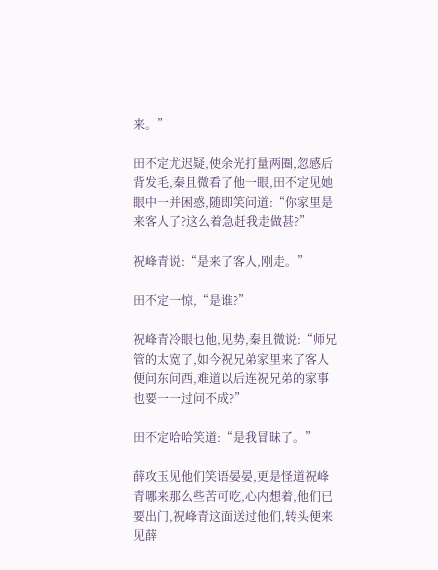来。”

田不定尤迟疑,使余光打量两圈,忽感后背发毛,秦且微看了他一眼,田不定见她眼中一并困惑,随即笑问道:“你家里是来客人了?这么着急赶我走做甚?”

祝峰青说:“是来了客人,刚走。”

田不定一惊,“是谁?”

祝峰青冷眼乜他,见势,秦且微说:“师兄管的太宽了,如今祝兄弟家里来了客人便问东问西,难道以后连祝兄弟的家事也要一一过问不成?”

田不定哈哈笑道:“是我冒昧了。”

薛攻玉见他们笑语晏晏,更是怪道祝峰青哪来那么些苦可吃,心内想着,他们已要出门,祝峰青这面送过他们,转头便来见薛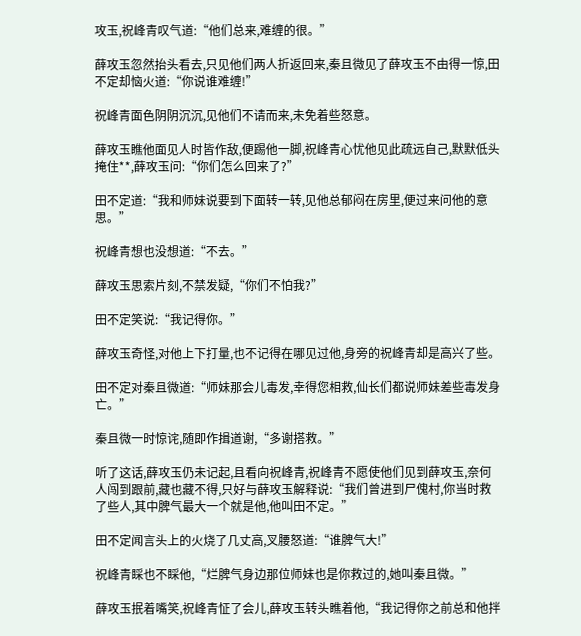攻玉,祝峰青叹气道:“他们总来,难缠的很。”

薛攻玉忽然抬头看去,只见他们两人折返回来,秦且微见了薛攻玉不由得一惊,田不定却恼火道:“你说谁难缠!”

祝峰青面色阴阴沉沉,见他们不请而来,未免着些怒意。

薛攻玉瞧他面见人时皆作敌,便踢他一脚,祝峰青心忧他见此疏远自己,默默低头掩住**,薛攻玉问:“你们怎么回来了?”

田不定道:“我和师妹说要到下面转一转,见他总郁闷在房里,便过来问他的意思。”

祝峰青想也没想道:“不去。”

薛攻玉思索片刻,不禁发疑,“你们不怕我?”

田不定笑说:“我记得你。”

薛攻玉奇怪,对他上下打量,也不记得在哪见过他,身旁的祝峰青却是高兴了些。

田不定对秦且微道:“师妹那会儿毒发,幸得您相救,仙长们都说师妹差些毒发身亡。”

秦且微一时惊诧,随即作揖道谢,“多谢搭救。”

听了这话,薛攻玉仍未记起,且看向祝峰青,祝峰青不愿使他们见到薛攻玉,奈何人闯到跟前,藏也藏不得,只好与薛攻玉解释说:“我们曾进到尸傀村,你当时救了些人,其中脾气最大一个就是他,他叫田不定。”

田不定闻言头上的火烧了几丈高,叉腰怒道:“谁脾气大!”

祝峰青睬也不睬他,“烂脾气身边那位师妹也是你救过的,她叫秦且微。”

薛攻玉抿着嘴笑,祝峰青怔了会儿,薛攻玉转头瞧着他,“我记得你之前总和他拌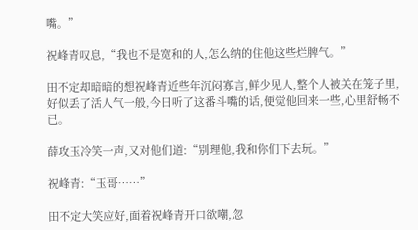嘴。”

祝峰青叹息,“我也不是宽和的人,怎么纳的住他这些烂脾气。”

田不定却暗暗的想祝峰青近些年沉闷寡言,鲜少见人,整个人被关在笼子里,好似丢了活人气一般,今日听了这番斗嘴的话,便觉他回来一些,心里舒畅不已。

薛攻玉冷笑一声,又对他们道:“别理他,我和你们下去玩。”

祝峰青:“玉哥……”

田不定大笑应好,面着祝峰青开口欲嘲,忽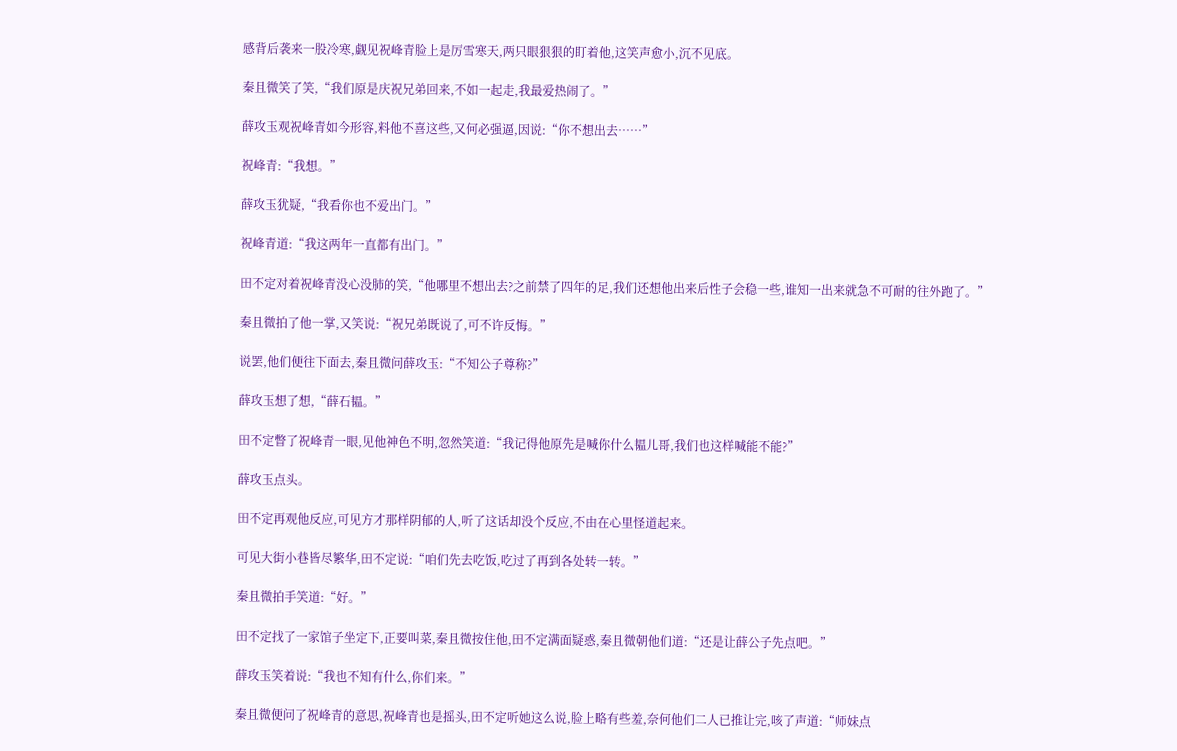感背后袭来一股冷寒,觑见祝峰青脸上是厉雪寒天,两只眼狠狠的盯着他,这笑声愈小,沉不见底。

秦且微笑了笑,“我们原是庆祝兄弟回来,不如一起走,我最爱热闹了。”

薛攻玉观祝峰青如今形容,料他不喜这些,又何必强逼,因说:“你不想出去……”

祝峰青:“我想。”

薛攻玉犹疑,“我看你也不爱出门。”

祝峰青道:“我这两年一直都有出门。”

田不定对着祝峰青没心没肺的笑,“他哪里不想出去?之前禁了四年的足,我们还想他出来后性子会稳一些,谁知一出来就急不可耐的往外跑了。”

秦且微拍了他一掌,又笑说:“祝兄弟既说了,可不许反悔。”

说罢,他们便往下面去,秦且微问薛攻玉:“不知公子尊称?”

薛攻玉想了想,“薛石韫。”

田不定瞥了祝峰青一眼,见他神色不明,忽然笑道:“我记得他原先是喊你什么韫儿哥,我们也这样喊能不能?”

薛攻玉点头。

田不定再观他反应,可见方才那样阴郁的人,听了这话却没个反应,不由在心里怪道起来。

可见大街小巷皆尽繁华,田不定说:“咱们先去吃饭,吃过了再到各处转一转。”

秦且微拍手笑道:“好。”

田不定找了一家馆子坐定下,正要叫菜,秦且微按住他,田不定满面疑惑,秦且微朝他们道:“还是让薛公子先点吧。”

薛攻玉笑着说:“我也不知有什么,你们来。”

秦且微便问了祝峰青的意思,祝峰青也是摇头,田不定听她这么说,脸上略有些羞,奈何他们二人已推让完,咳了声道:“师妹点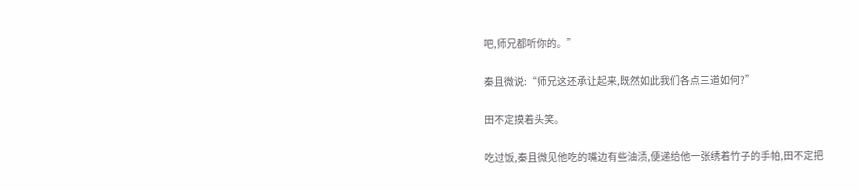吧,师兄都听你的。”

秦且微说:“师兄这还承让起来,既然如此我们各点三道如何?”

田不定摸着头笑。

吃过饭,秦且微见他吃的嘴边有些油渍,便递给他一张绣着竹子的手帕,田不定把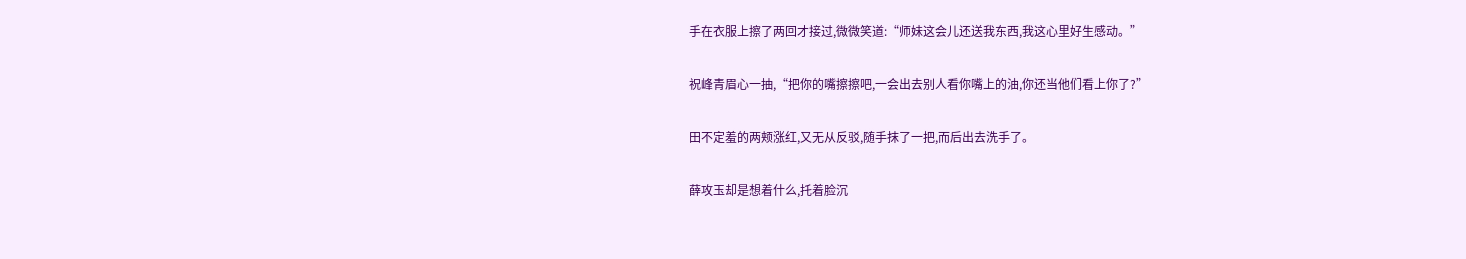手在衣服上擦了两回才接过,微微笑道:“师妹这会儿还送我东西,我这心里好生感动。”

祝峰青眉心一抽,“把你的嘴擦擦吧,一会出去别人看你嘴上的油,你还当他们看上你了?”

田不定羞的两颊涨红,又无从反驳,随手抹了一把,而后出去洗手了。

薛攻玉却是想着什么,托着脸沉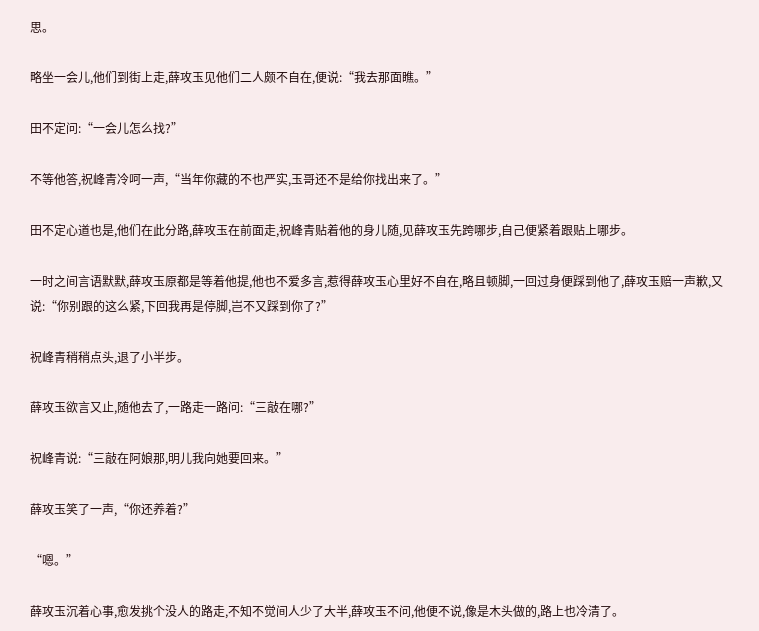思。

略坐一会儿,他们到街上走,薛攻玉见他们二人颇不自在,便说:“我去那面瞧。”

田不定问:“一会儿怎么找?”

不等他答,祝峰青冷呵一声,“当年你藏的不也严实,玉哥还不是给你找出来了。”

田不定心道也是,他们在此分路,薛攻玉在前面走,祝峰青贴着他的身儿随,见薛攻玉先跨哪步,自己便紧着跟贴上哪步。

一时之间言语默默,薛攻玉原都是等着他提,他也不爱多言,惹得薛攻玉心里好不自在,略且顿脚,一回过身便踩到他了,薛攻玉赔一声歉,又说:“你别跟的这么紧,下回我再是停脚,岂不又踩到你了?”

祝峰青稍稍点头,退了小半步。

薛攻玉欲言又止,随他去了,一路走一路问:“三敲在哪?”

祝峰青说:“三敲在阿娘那,明儿我向她要回来。”

薛攻玉笑了一声,“你还养着?”

“嗯。”

薛攻玉沉着心事,愈发挑个没人的路走,不知不觉间人少了大半,薛攻玉不问,他便不说,像是木头做的,路上也冷清了。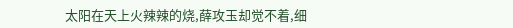太阳在天上火辣辣的烧,薛攻玉却觉不着,细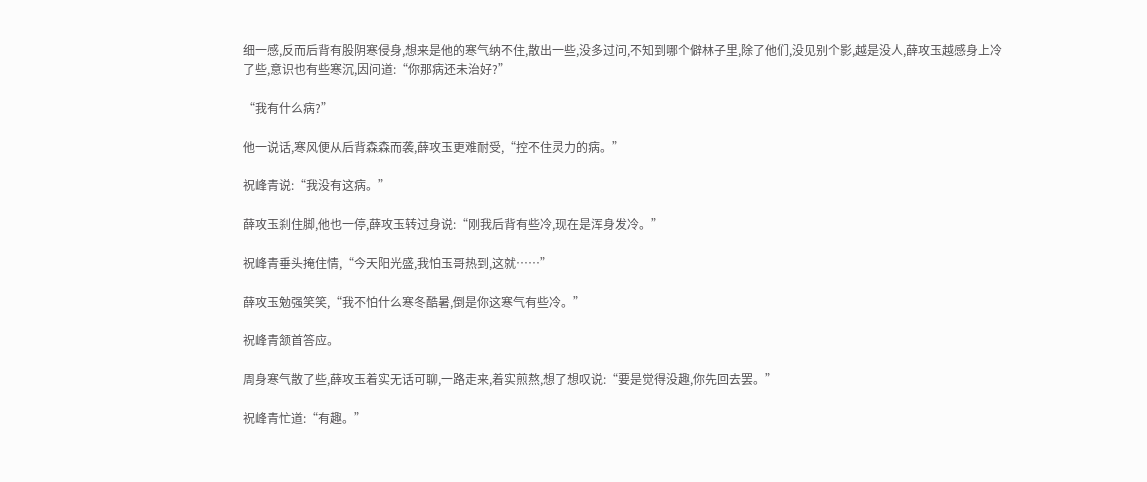细一感,反而后背有股阴寒侵身,想来是他的寒气纳不住,散出一些,没多过问,不知到哪个僻林子里,除了他们,没见别个影,越是没人,薛攻玉越感身上冷了些,意识也有些寒沉,因问道:“你那病还未治好?”

“我有什么病?”

他一说话,寒风便从后背森森而袭,薛攻玉更难耐受,“控不住灵力的病。”

祝峰青说:“我没有这病。”

薛攻玉刹住脚,他也一停,薛攻玉转过身说:“刚我后背有些冷,现在是浑身发冷。”

祝峰青垂头掩住情,“今天阳光盛,我怕玉哥热到,这就……”

薛攻玉勉强笑笑,“我不怕什么寒冬酷暑,倒是你这寒气有些冷。”

祝峰青颔首答应。

周身寒气散了些,薛攻玉着实无话可聊,一路走来,着实煎熬,想了想叹说:“要是觉得没趣,你先回去罢。”

祝峰青忙道:“有趣。”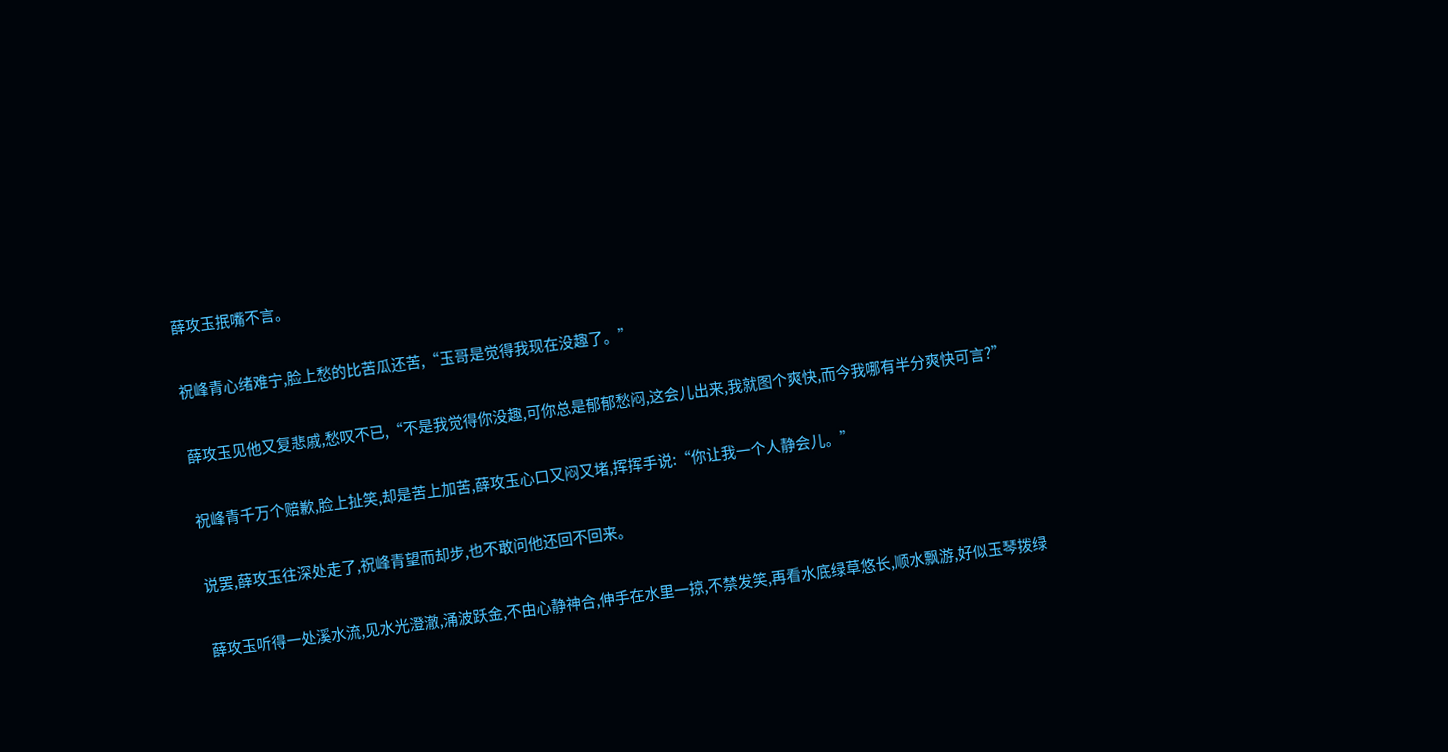薛攻玉抿嘴不言。

祝峰青心绪难宁,脸上愁的比苦瓜还苦,“玉哥是觉得我现在没趣了。”

薛攻玉见他又复悲戚,愁叹不已,“不是我觉得你没趣,可你总是郁郁愁闷,这会儿出来,我就图个爽快,而今我哪有半分爽快可言?”

祝峰青千万个赔歉,脸上扯笑,却是苦上加苦,薛攻玉心口又闷又堵,挥挥手说:“你让我一个人静会儿。”

说罢,薛攻玉往深处走了,祝峰青望而却步,也不敢问他还回不回来。

薛攻玉听得一处溪水流,见水光澄澈,涌波跃金,不由心静神合,伸手在水里一掠,不禁发笑,再看水底绿草悠长,顺水飘游,好似玉琴拨绿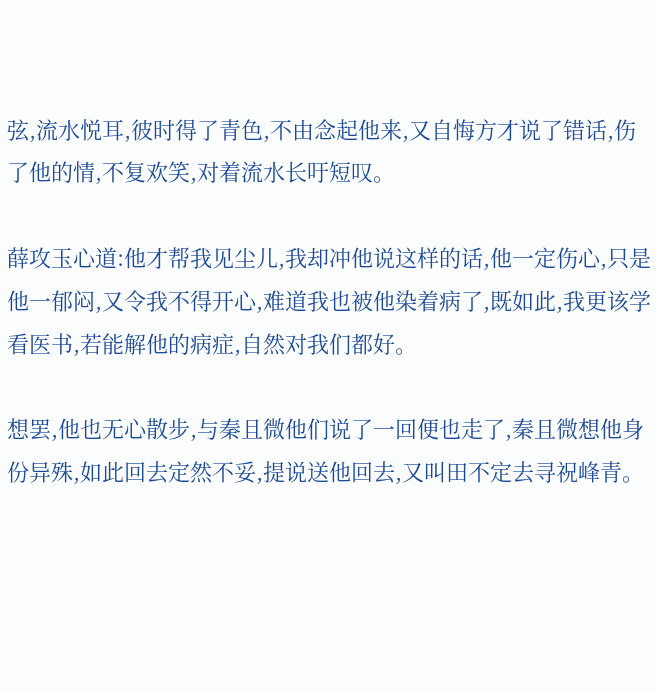弦,流水悦耳,彼时得了青色,不由念起他来,又自悔方才说了错话,伤了他的情,不复欢笑,对着流水长吁短叹。

薛攻玉心道:他才帮我见尘儿,我却冲他说这样的话,他一定伤心,只是他一郁闷,又令我不得开心,难道我也被他染着病了,既如此,我更该学看医书,若能解他的病症,自然对我们都好。

想罢,他也无心散步,与秦且微他们说了一回便也走了,秦且微想他身份异殊,如此回去定然不妥,提说送他回去,又叫田不定去寻祝峰青。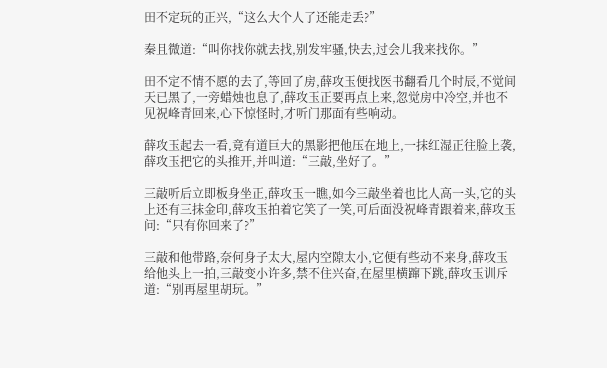田不定玩的正兴,“这么大个人了还能走丢?”

秦且微道:“叫你找你就去找,别发牢骚,快去,过会儿我来找你。”

田不定不情不愿的去了,等回了房,薛攻玉便找医书翻看几个时辰,不觉间天已黑了,一旁蜡烛也息了,薛攻玉正要再点上来,忽觉房中冷空,并也不见祝峰青回来,心下惊怪时,才听门那面有些响动。

薛攻玉起去一看,竟有道巨大的黑影把他压在地上,一抹红湿正往脸上袭,薛攻玉把它的头推开,并叫道:“三敲,坐好了。”

三敲听后立即板身坐正,薛攻玉一瞧,如今三敲坐着也比人高一头,它的头上还有三抹金印,薛攻玉拍着它笑了一笑,可后面没祝峰青跟着来,薛攻玉问:“只有你回来了?”

三敲和他带路,奈何身子太大,屋内空隙太小,它便有些动不来身,薛攻玉给他头上一拍,三敲变小许多,禁不住兴奋,在屋里横蹿下跳,薛攻玉训斥道:“别再屋里胡玩。”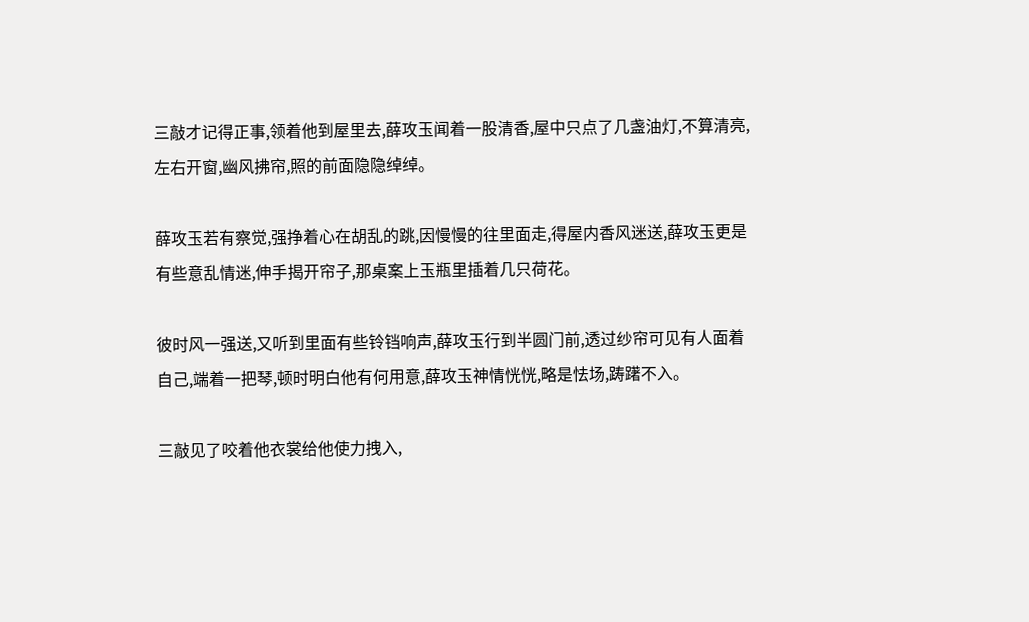三敲才记得正事,领着他到屋里去,薛攻玉闻着一股清香,屋中只点了几盏油灯,不算清亮,左右开窗,幽风拂帘,照的前面隐隐绰绰。

薛攻玉若有察觉,强挣着心在胡乱的跳,因慢慢的往里面走,得屋内香风迷送,薛攻玉更是有些意乱情迷,伸手揭开帘子,那桌案上玉瓶里插着几只荷花。

彼时风一强送,又听到里面有些铃铛响声,薛攻玉行到半圆门前,透过纱帘可见有人面着自己,端着一把琴,顿时明白他有何用意,薛攻玉神情恍恍,略是怯场,踌躇不入。

三敲见了咬着他衣裳给他使力拽入,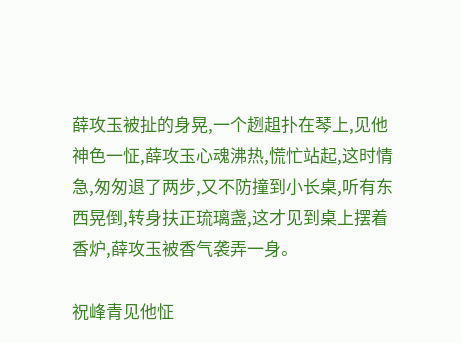薛攻玉被扯的身晃,一个趔趄扑在琴上,见他神色一怔,薛攻玉心魂沸热,慌忙站起,这时情急,匆匆退了两步,又不防撞到小长桌,听有东西晃倒,转身扶正琉璃盏,这才见到桌上摆着香炉,薛攻玉被香气袭弄一身。

祝峰青见他怔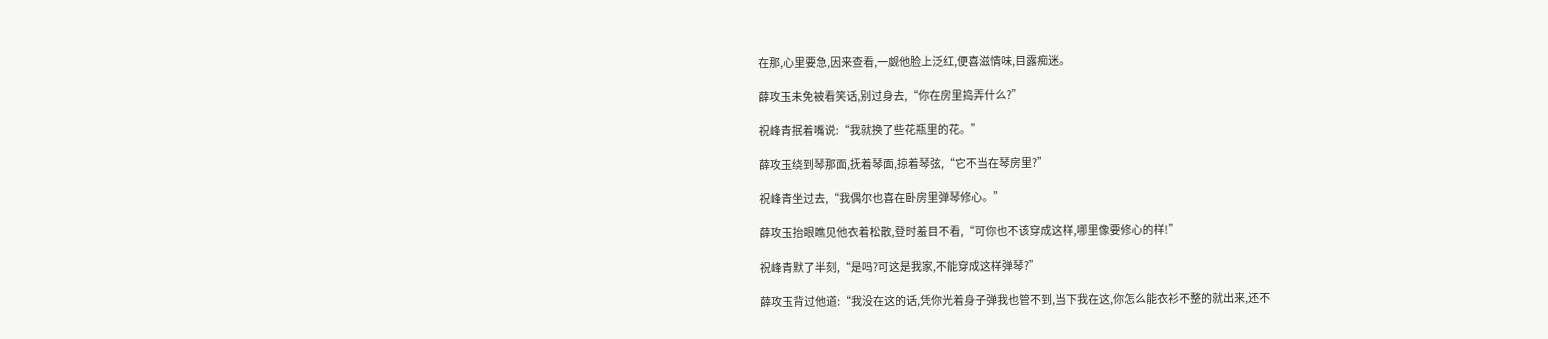在那,心里要急,因来查看,一觑他脸上泛红,便喜滋情味,目露痴迷。

薛攻玉未免被看笑话,别过身去,“你在房里捣弄什么?”

祝峰青抿着嘴说:“我就换了些花瓶里的花。”

薛攻玉绕到琴那面,抚着琴面,掠着琴弦,“它不当在琴房里?”

祝峰青坐过去,“我偶尔也喜在卧房里弹琴修心。”

薛攻玉抬眼瞧见他衣着松散,登时羞目不看,“可你也不该穿成这样,哪里像要修心的样!”

祝峰青默了半刻,“是吗?可这是我家,不能穿成这样弹琴?”

薛攻玉背过他道:“我没在这的话,凭你光着身子弹我也管不到,当下我在这,你怎么能衣衫不整的就出来,还不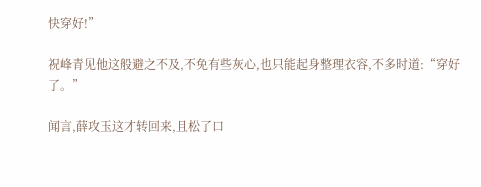快穿好!”

祝峰青见他这般避之不及,不免有些灰心,也只能起身整理衣容,不多时道:“穿好了。”

闻言,薛攻玉这才转回来,且松了口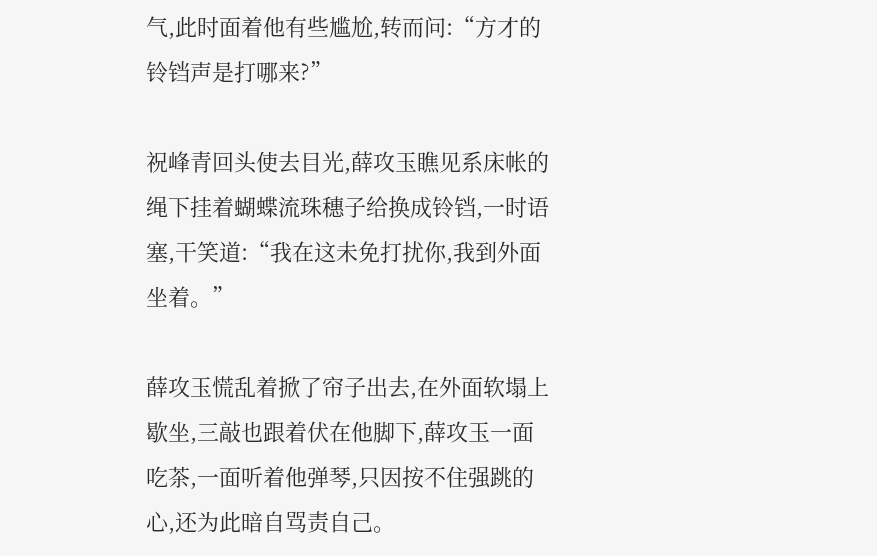气,此时面着他有些尴尬,转而问:“方才的铃铛声是打哪来?”

祝峰青回头使去目光,薛攻玉瞧见系床帐的绳下挂着蝴蝶流珠穗子给换成铃铛,一时语塞,干笑道:“我在这未免打扰你,我到外面坐着。”

薛攻玉慌乱着掀了帘子出去,在外面软塌上歇坐,三敲也跟着伏在他脚下,薛攻玉一面吃茶,一面听着他弹琴,只因按不住强跳的心,还为此暗自骂责自己。